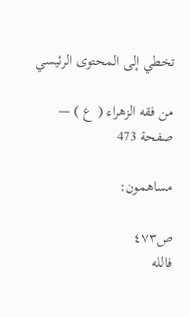تخطي إلى المحتوى الرئيسي

من فقه الزهراء ( ع ) — صفحة 473

مساهمون:

ص٤٧٣
فالله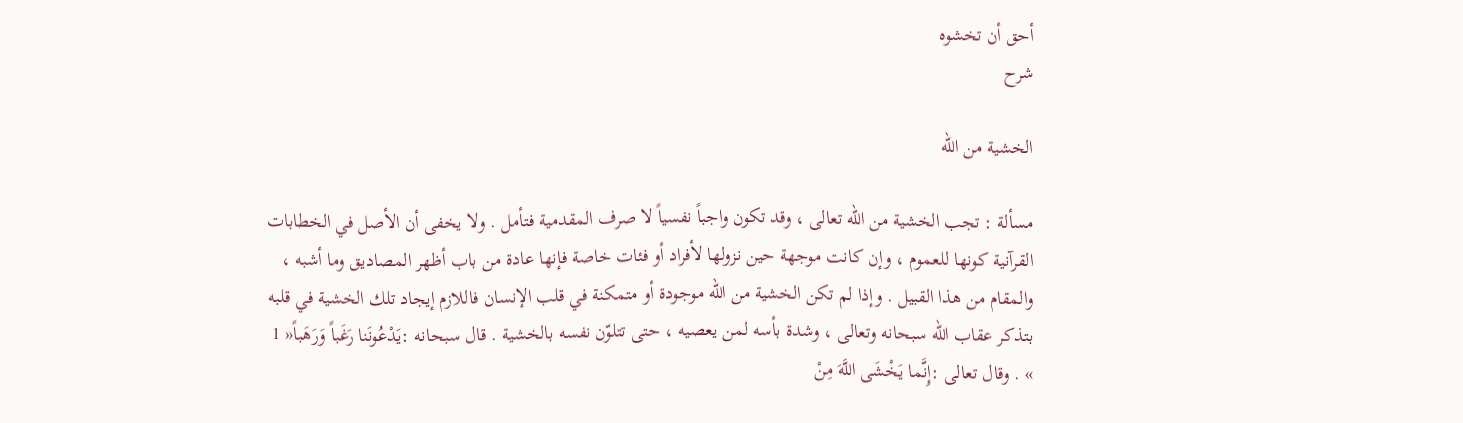أحق أن تخشوه
شرح

الخشية من الله

مسألة : تجب الخشية من الله تعالى ، وقد تكون واجباً نفسياً لا صرف المقدمية فتأمل . ولا يخفى أن الأصل في الخطابات القرآنية كونها للعموم ، وإن كانت موجهة حين نزولها لأفراد أو فئات خاصة فإنها عادة من باب أظهر المصاديق وما أشبه ، والمقام من هذا القبيل . وإذا لم تكن الخشية من الله موجودة أو متمكنة في قلب الإنسان فاللازم إيجاد تلك الخشية في قلبه بتذكر عقاب الله سبحانه وتعالى ، وشدة بأسه لمن يعصيه ، حتى تتلوّن نفسه بالخشية . قال سبحانه :يَدْعُونَنا رَغَباً وَرَهَباً« 1 » . وقال تعالى :إِنَّما يَخْشَى اللَّهَ مِنْ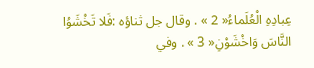عِبادِهِ الْعُلَماءُ« 2 » . وقال جل ثناؤه :فَلا تَخْشَوُا النَّاسَ وَاخْشَوْنِ« 3 » . وفي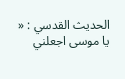الحديث القدسي : « يا موسى اجعلني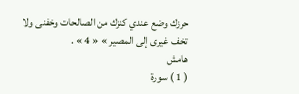حرزك وضع عندي كنزك من الصالحات وخفنى ولا تخف غيرى إلى المصير » « 4 » .
هامش
( 1 ) سورة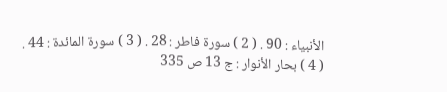الأنبياء : 90 . ( 2 ) سورة فاطر : 28 . ( 3 ) سورة المائدة : 44 . ( 4 ) بحار الأنوار : ج 13 ص 335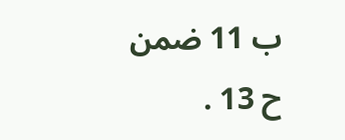ب 11 ضمن ح 13 .